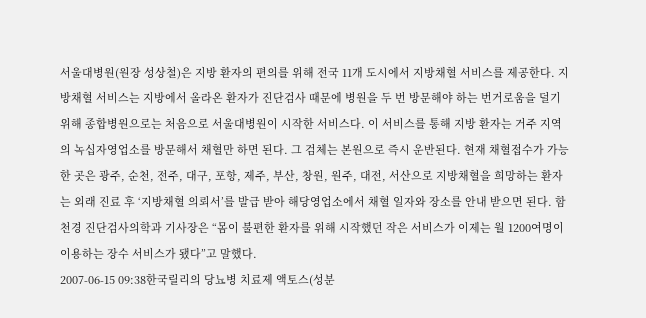서울대병원(원장 성상철)은 지방 환자의 편의를 위해 전국 11개 도시에서 지방채혈 서비스를 제공한다. 지방채혈 서비스는 지방에서 올라온 환자가 진단검사 때문에 병원을 두 번 방문해야 하는 번거로움을 덜기 위해 종합병원으로는 처음으로 서울대병원이 시작한 서비스다. 이 서비스를 통해 지방 환자는 거주 지역의 녹십자영업소를 방문해서 채혈만 하면 된다. 그 검체는 본원으로 즉시 운반된다. 현재 채혈접수가 가능한 곳은 광주, 순천, 전주, 대구, 포항, 제주, 부산, 창원, 원주, 대전, 서산으로 지방채혈을 희망하는 환자는 외래 진료 후 ‘지방채혈 의뢰서’를 발급 받아 해당영업소에서 채혈 일자와 장소를 안내 받으면 된다. 함천경 진단검사의학과 기사장은 “몸이 불편한 환자를 위해 시작했던 작은 서비스가 이제는 월 1200여명이 이용하는 장수 서비스가 됐다”고 말했다.
2007-06-15 09:38한국릴리의 당뇨병 치료제 액토스(성분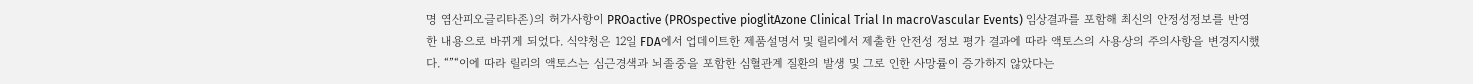명 염산피오글리타존)의 허가사항이 PROactive (PROspective pioglitAzone Clinical Trial In macroVascular Events) 임상결과를 포함해 최신의 안정성정보를 반영한 내용으로 바뀌게 되었다. 식약청은 12일 FDA에서 업데이트한 제품설명서 및 릴리에서 제출한 안전성 정보 평가 결과에 따라 액토스의 사용상의 주의사항을 변경지시했다. “”“이에 따라 릴리의 액토스는 심근경색과 뇌졸중을 포함한 심혈관계 질환의 발생 및 그로 인한 사망률이 증가하지 않았다는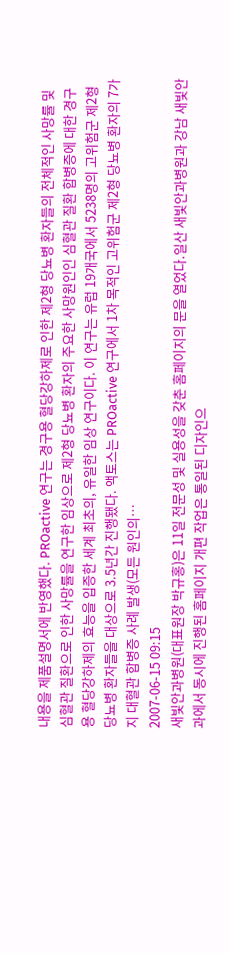내용을 제품설명서에 반영했다. PROactive 연구는 경구용 혈당강하제로 인한 제2형 당뇨병 환자들의 전체적인 사망률 및 심혈관 질환으로 인한 사망률을 연구한 임상으로 제2형 당뇨병 환자의 주요한 사망원인인 심혈관 질환 합병증에 대한 경구용 혈당강하제의 효능을 입증한 세계 최초의, 유일한 임상 연구이다. 이 연구는 유럽 19개국에서 5238명의 고위험군 제2형 당뇨병 환자들을 대상으로 3.5년간 진행됐다. 액토스는 PROactive 연구에서 1차 목적인 고위험군 제2형 당뇨병 환자의 7가지 대혈관 합병증 사례 발생(모든 원인의…
2007-06-15 09:15
새빛안과병원(대표원장 박규홍)은 11일 전문성 및 실용성을 갖춘 홈페이지의 문을 열었다.일산 새빛안과병원과 강남 새빛안과에서 동시에 진행된 홈페이지 개편 작업은 통일된 디자인으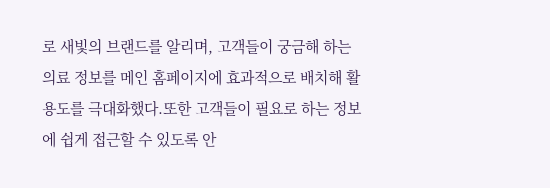로 새빛의 브랜드를 알리며, 고객들이 궁금해 하는 의료 정보를 메인 홈페이지에 효과적으로 배치해 활용도를 극대화했다.또한 고객들이 필요로 하는 정보에 쉽게 접근할 수 있도록 안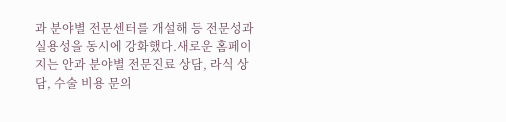과 분야별 전문센터를 개설해 등 전문성과 실용성을 동시에 강화했다.새로운 홈페이지는 안과 분야별 전문진료 상담, 라식 상담, 수술 비용 문의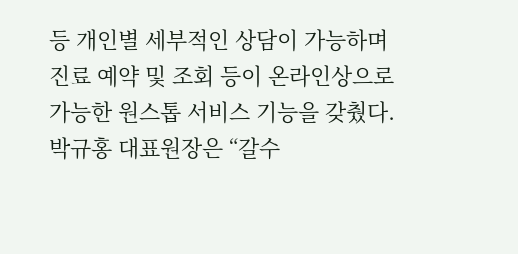등 개인별 세부적인 상담이 가능하며 진료 예약 및 조회 등이 온라인상으로 가능한 원스톱 서비스 기능을 갖췄다. 박규홍 대표원장은 “갈수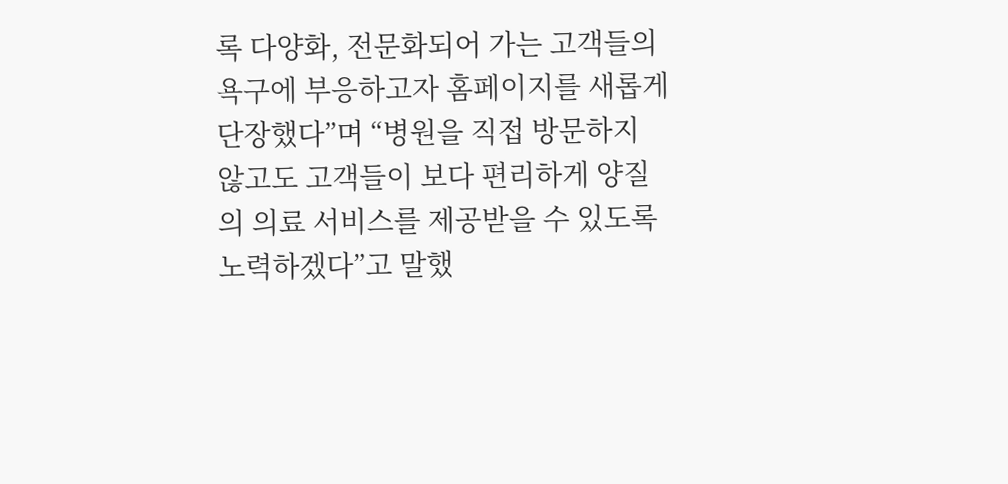록 다양화, 전문화되어 가는 고객들의 욕구에 부응하고자 홈페이지를 새롭게 단장했다”며 “병원을 직접 방문하지 않고도 고객들이 보다 편리하게 양질의 의료 서비스를 제공받을 수 있도록 노력하겠다”고 말했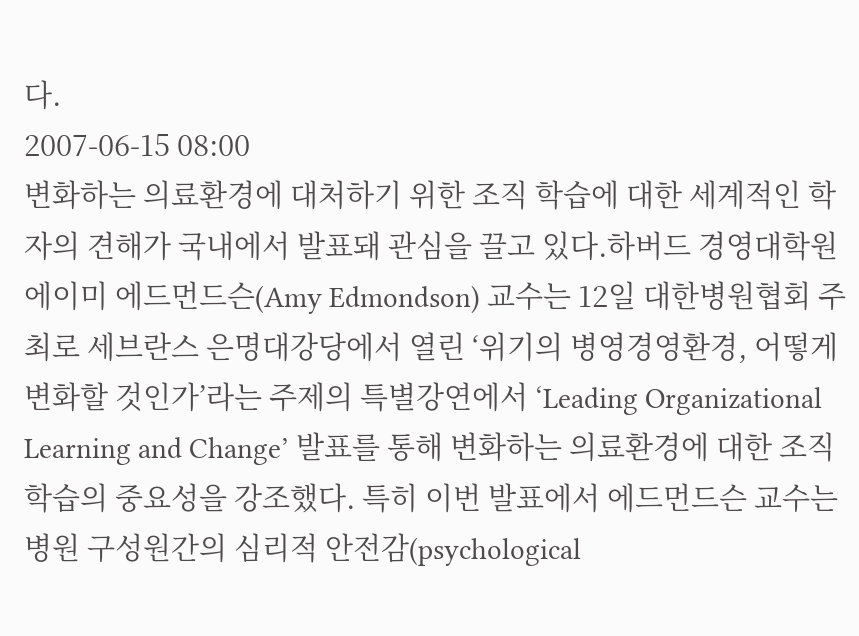다.
2007-06-15 08:00
변화하는 의료환경에 대처하기 위한 조직 학습에 대한 세계적인 학자의 견해가 국내에서 발표돼 관심을 끌고 있다.하버드 경영대학원 에이미 에드먼드슨(Amy Edmondson) 교수는 12일 대한병원협회 주최로 세브란스 은명대강당에서 열린 ‘위기의 병영경영환경, 어떻게 변화할 것인가’라는 주제의 특별강연에서 ‘Leading Organizational Learning and Change’ 발표를 통해 변화하는 의료환경에 대한 조직학습의 중요성을 강조했다. 특히 이번 발표에서 에드먼드슨 교수는 병원 구성원간의 심리적 안전감(psychological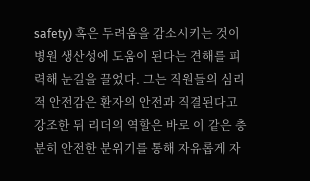safety) 혹은 두려움을 감소시키는 것이 병원 생산성에 도움이 된다는 견해를 피력해 눈길을 끌었다. 그는 직원들의 심리적 안전감은 환자의 안전과 직결된다고 강조한 뒤 리더의 역할은 바로 이 같은 충분히 안전한 분위기를 통해 자유롭게 자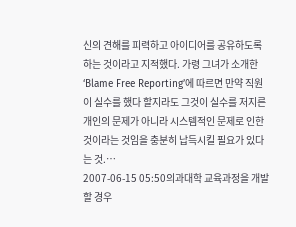신의 견해를 피력하고 아이디어를 공유하도록 하는 것이라고 지적했다. 가령 그녀가 소개한 ‘Blame Free Reporting’에 따르면 만약 직원이 실수를 했다 할지라도 그것이 실수를 저지른 개인의 문제가 아니라 시스템적인 문제로 인한 것이라는 것임을 충분히 납득시킬 필요가 있다는 것.…
2007-06-15 05:50의과대학 교육과정을 개발할 경우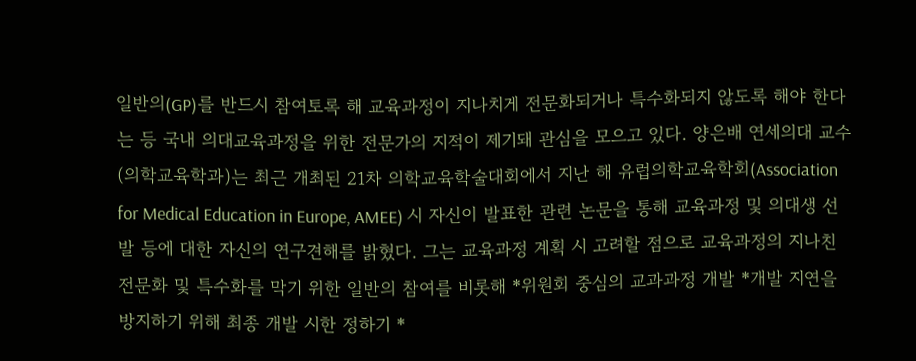일반의(GP)를 반드시 참여토록 해 교육과정이 지나치게 전문화되거나 특수화되지 않도록 해야 한다는 등 국내 의대교육과정을 위한 전문가의 지적이 제기돼 관심을 모으고 있다. 양은배 연세의대 교수(의학교육학과)는 최근 개최된 21차 의학교육학술대회에서 지난 해 유럽의학교육학회(Association for Medical Education in Europe, AMEE) 시 자신이 발표한 관련 논문을 통해 교육과정 및 의대생 선발 등에 대한 자신의 연구견해를 밝혔다. 그는 교육과정 계획 시 고려할 점으로 교육과정의 지나친 전문화 및 특수화를 막기 위한 일반의 참여를 비롯해 *위원회 중심의 교과과정 개발 *개발 지연을 방지하기 위해 최종 개발 시한 정하기 *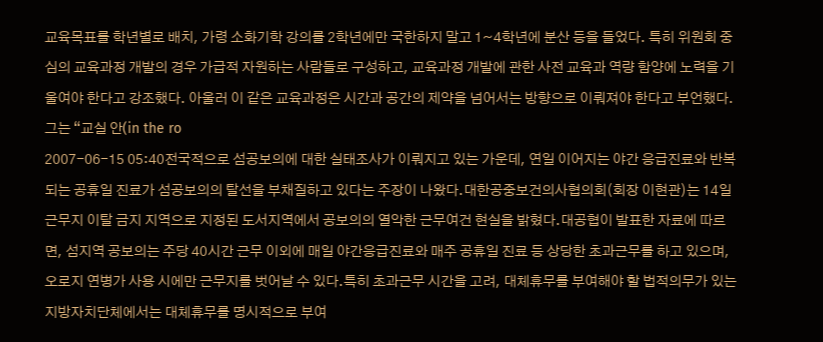교육목표를 학년별로 배치, 가령 소화기학 강의를 2학년에만 국한하지 말고 1~4학년에 분산 등을 들었다. 특히 위원회 중심의 교육과정 개발의 경우 가급적 자원하는 사람들로 구성하고, 교육과정 개발에 관한 사전 교육과 역량 함양에 노력을 기울여야 한다고 강조했다. 아울러 이 같은 교육과정은 시간과 공간의 제약을 넘어서는 방향으로 이뤄져야 한다고 부언했다.그는 “교실 안(in the ro
2007-06-15 05:40전국적으로 섬공보의에 대한 실태조사가 이뤄지고 있는 가운데, 연일 이어지는 야간 응급진료와 반복되는 공휴일 진료가 섬공보의의 탈선을 부채질하고 있다는 주장이 나왔다.대한공중보건의사협의회(회장 이현관)는 14일 근무지 이탈 금지 지역으로 지정된 도서지역에서 공보의의 열악한 근무여건 현실을 밝혔다.대공협이 발표한 자료에 따르면, 섬지역 공보의는 주당 40시간 근무 이외에 매일 야간응급진료와 매주 공휴일 진료 등 상당한 초과근무를 하고 있으며, 오로지 연병가 사용 시에만 근무지를 벗어날 수 있다.특히 초과근무 시간을 고려, 대체휴무를 부여해야 할 법적의무가 있는 지방자치단체에서는 대체휴무를 명시적으로 부여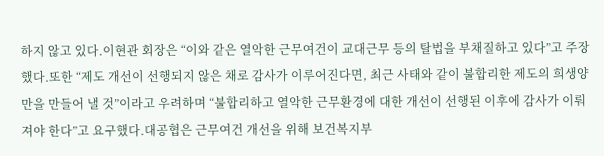하지 않고 있다.이현관 회장은 “이와 같은 열악한 근무여건이 교대근무 등의 탈법을 부채질하고 있다”고 주장했다.또한 “제도 개선이 선행되지 않은 채로 감사가 이루어진다면, 최근 사태와 같이 불합리한 제도의 희생양만을 만들어 낼 것”이라고 우려하며 “불합리하고 열악한 근무환경에 대한 개선이 선행된 이후에 감사가 이뤄져야 한다”고 요구했다.대공협은 근무여건 개선을 위해 보건복지부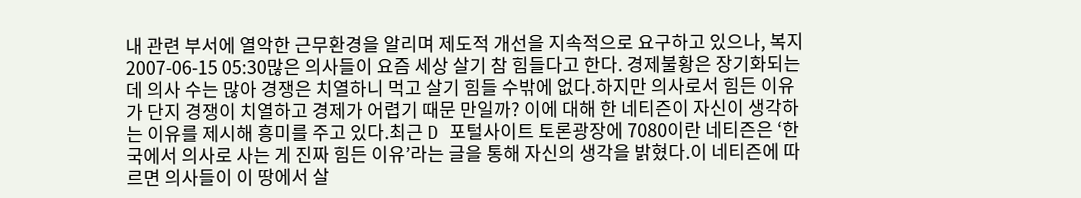내 관련 부서에 열악한 근무환경을 알리며 제도적 개선을 지속적으로 요구하고 있으나, 복지
2007-06-15 05:30많은 의사들이 요즘 세상 살기 참 힘들다고 한다. 경제불황은 장기화되는데 의사 수는 많아 경쟁은 치열하니 먹고 살기 힘들 수밖에 없다.하지만 의사로서 힘든 이유가 단지 경쟁이 치열하고 경제가 어렵기 때문 만일까? 이에 대해 한 네티즌이 자신이 생각하는 이유를 제시해 흥미를 주고 있다.최근 D 포털사이트 토론광장에 7080이란 네티즌은 ‘한국에서 의사로 사는 게 진짜 힘든 이유’라는 글을 통해 자신의 생각을 밝혔다.이 네티즌에 따르면 의사들이 이 땅에서 살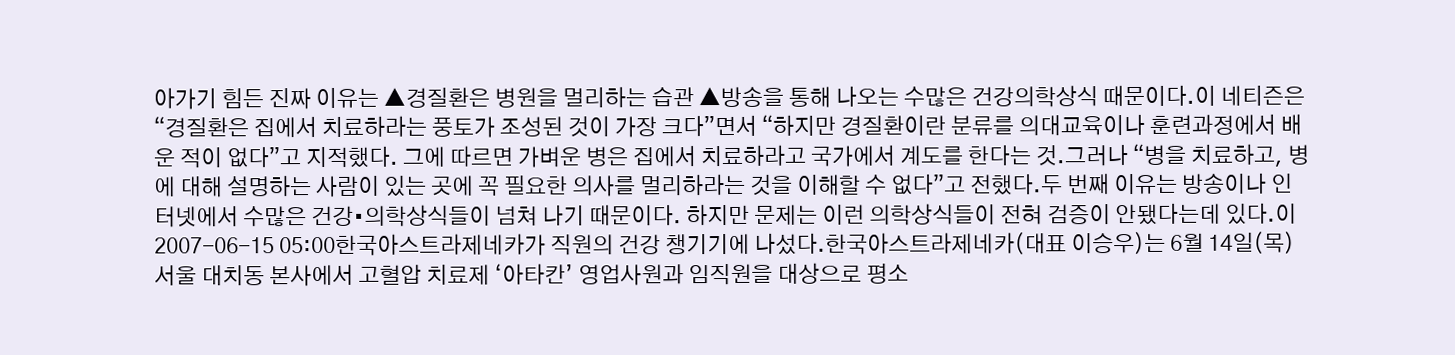아가기 힘든 진짜 이유는 ▲경질환은 병원을 멀리하는 습관 ▲방송을 통해 나오는 수많은 건강의학상식 때문이다.이 네티즌은 “경질환은 집에서 치료하라는 풍토가 조성된 것이 가장 크다”면서 “하지만 경질환이란 분류를 의대교육이나 훈련과정에서 배운 적이 없다”고 지적했다. 그에 따르면 가벼운 병은 집에서 치료하라고 국가에서 계도를 한다는 것.그러나 “병을 치료하고, 병에 대해 설명하는 사람이 있는 곳에 꼭 필요한 의사를 멀리하라는 것을 이해할 수 없다”고 전했다.두 번째 이유는 방송이나 인터넷에서 수많은 건강•의학상식들이 넘쳐 나기 때문이다. 하지만 문제는 이런 의학상식들이 전혀 검증이 안됐다는데 있다.이
2007-06-15 05:00한국아스트라제네카가 직원의 건강 챙기기에 나섰다.한국아스트라제네카(대표 이승우)는 6월 14일(목) 서울 대치동 본사에서 고혈압 치료제 ‘아타칸’ 영업사원과 임직원을 대상으로 평소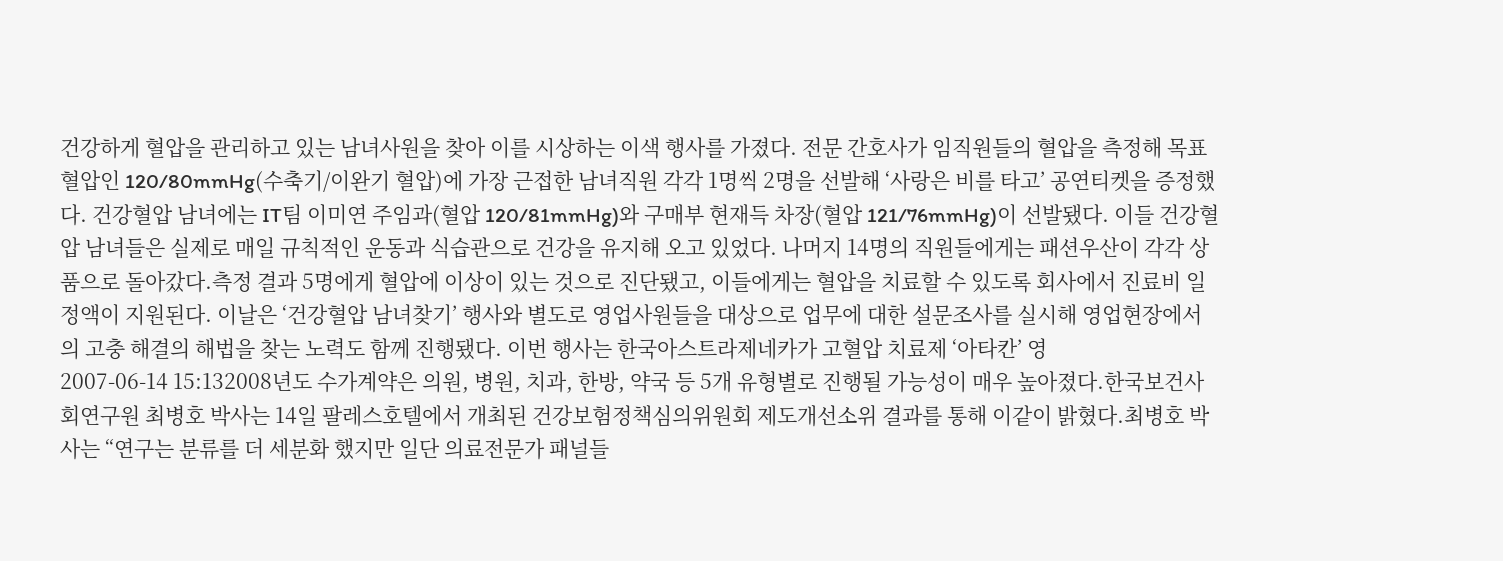건강하게 혈압을 관리하고 있는 남녀사원을 찾아 이를 시상하는 이색 행사를 가졌다. 전문 간호사가 임직원들의 혈압을 측정해 목표혈압인 120/80mmHg(수축기/이완기 혈압)에 가장 근접한 남녀직원 각각 1명씩 2명을 선발해 ‘사랑은 비를 타고’ 공연티켓을 증정했다. 건강혈압 남녀에는 IT팀 이미연 주임과(혈압 120/81mmHg)와 구매부 현재득 차장(혈압 121/76mmHg)이 선발됐다. 이들 건강혈압 남녀들은 실제로 매일 규칙적인 운동과 식습관으로 건강을 유지해 오고 있었다. 나머지 14명의 직원들에게는 패션우산이 각각 상품으로 돌아갔다.측정 결과 5명에게 혈압에 이상이 있는 것으로 진단됐고, 이들에게는 혈압을 치료할 수 있도록 회사에서 진료비 일정액이 지원된다. 이날은 ‘건강혈압 남녀찾기’ 행사와 별도로 영업사원들을 대상으로 업무에 대한 설문조사를 실시해 영업현장에서의 고충 해결의 해법을 찾는 노력도 함께 진행됐다. 이번 행사는 한국아스트라제네카가 고혈압 치료제 ‘아타칸’ 영
2007-06-14 15:132008년도 수가계약은 의원, 병원, 치과, 한방, 약국 등 5개 유형별로 진행될 가능성이 매우 높아졌다.한국보건사회연구원 최병호 박사는 14일 팔레스호텔에서 개최된 건강보험정책심의위원회 제도개선소위 결과를 통해 이같이 밝혔다.최병호 박사는 “연구는 분류를 더 세분화 했지만 일단 의료전문가 패널들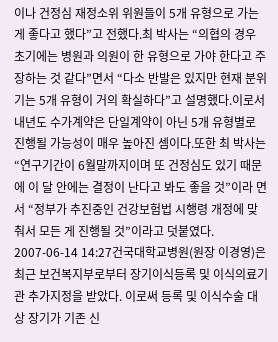이나 건정심 재정소위 위원들이 5개 유형으로 가는 게 좋다고 했다”고 전했다.최 박사는 “의협의 경우 초기에는 병원과 의원이 한 유형으로 가야 한다고 주장하는 것 같다”면서 “다소 반발은 있지만 현재 분위기는 5개 유형이 거의 확실하다”고 설명했다.이로서 내년도 수가계약은 단일계약이 아닌 5개 유형별로 진행될 가능성이 매우 높아진 셈이다.또한 최 박사는 “연구기간이 6월말까지이며 또 건정심도 있기 때문에 이 달 안에는 결정이 난다고 봐도 좋을 것”이라 면서 “정부가 추진중인 건강보험법 시행령 개정에 맞춰서 모든 게 진행될 것”이라고 덧붙였다.
2007-06-14 14:27건국대학교병원(원장 이경영)은 최근 보건복지부로부터 장기이식등록 및 이식의료기관 추가지정을 받았다. 이로써 등록 및 이식수술 대상 장기가 기존 신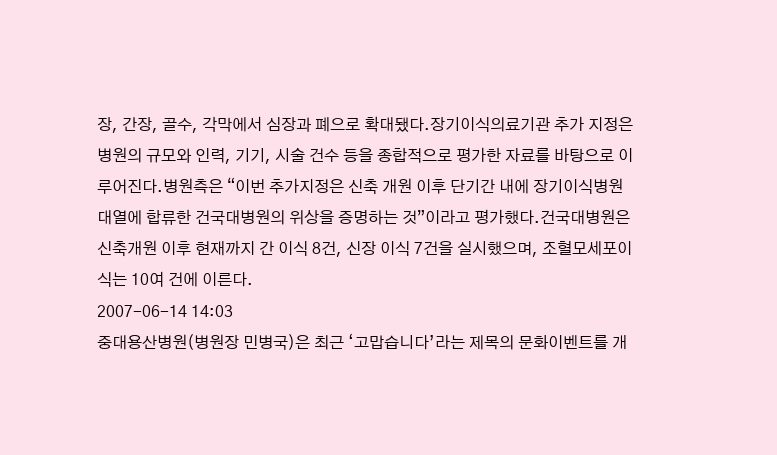장, 간장, 골수, 각막에서 심장과 폐으로 확대됐다.장기이식의료기관 추가 지정은 병원의 규모와 인력, 기기, 시술 건수 등을 종합적으로 평가한 자료를 바탕으로 이루어진다.병원측은 “이번 추가지정은 신축 개원 이후 단기간 내에 장기이식병원 대열에 합류한 건국대병원의 위상을 증명하는 것”이라고 평가했다.건국대병원은 신축개원 이후 현재까지 간 이식 8건, 신장 이식 7건을 실시했으며, 조혈모세포이식는 10여 건에 이른다.
2007-06-14 14:03
중대용산병원(병원장 민병국)은 최근 ‘고맙습니다’라는 제목의 문화이벤트를 개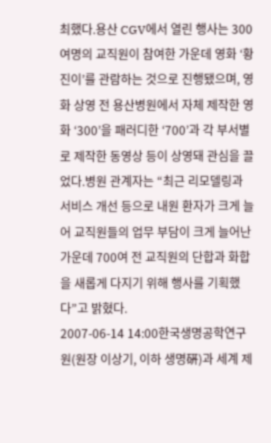최했다.용산 CGV에서 열린 행사는 300여명의 교직원이 참여한 가운데 영화 ‘황진이’를 관람하는 것으로 진행됐으며, 영화 상영 전 용산병원에서 자체 제작한 영화 ‘300’을 패러디한 ‘700’과 각 부서별로 제작한 동영상 등이 상영돼 관심을 끌었다.병원 관계자는 “최근 리모델링과 서비스 개선 등으로 내원 환자가 크게 늘어 교직원들의 업무 부담이 크게 늘어난 가운데 700여 전 교직원의 단합과 화합을 새롭게 다지기 위해 행사를 기획했다”고 밝혔다.
2007-06-14 14:00한국생명공학연구원(원장 이상기, 이하 생명硏)과 세계 제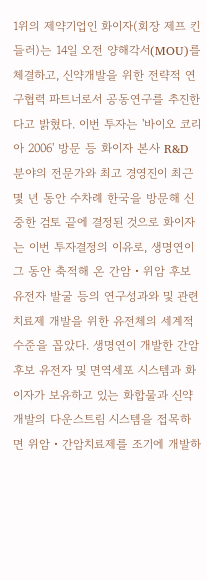1위의 제약기업인 화이자(회장 제프 킨들러)는 14일 오전 양해각서(MOU)를 체결하고, 신약개발을 위한 전략적 연구협력 파트너로서 공동연구를 추진한다고 밝혔다. 이번 투자는 '바이오 코리아 2006' 방문 등 화이자 본사 R&D 분야의 전문가와 최고 경영진이 최근 몇 년 동안 수차례 한국을 방문해 신중한 검토 끝에 결정된 것으로 화이자는 이번 투자결정의 이유로, 생명연이 그 동안 축적해 온 간암・위암 후보유전자 발굴 등의 연구성과와 및 관련 치료제 개발을 위한 유전체의 세계적 수준을 꼽았다. 생명연이 개발한 간암 후보 유전자 및 면역세포 시스템과 화이자가 보유하고 있는 화합물과 신약개발의 다운스트림 시스템을 접목하면 위암・간암치료제를 조기에 개발하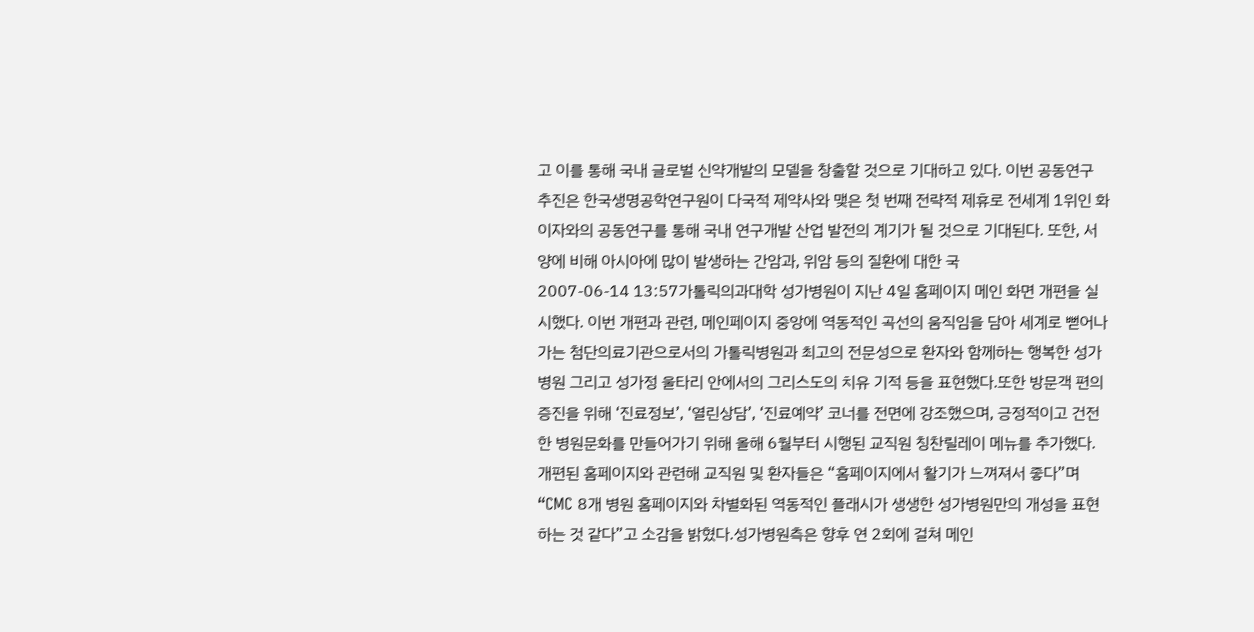고 이를 통해 국내 글로벌 신약개발의 모델을 창출할 것으로 기대하고 있다. 이번 공동연구 추진은 한국생명공학연구원이 다국적 제약사와 맺은 첫 번째 전략적 제휴로 전세계 1위인 화이자와의 공동연구를 통해 국내 연구개발 산업 발전의 계기가 될 것으로 기대된다. 또한, 서양에 비해 아시아에 많이 발생하는 간암과, 위암 등의 질환에 대한 국
2007-06-14 13:57가톨릭의과대학 성가병원이 지난 4일 홈페이지 메인 화면 개편을 실시했다. 이번 개편과 관련, 메인페이지 중앙에 역동적인 곡선의 움직임을 담아 세계로 뻗어나가는 첨단의료기관으로서의 가톨릭병원과 최고의 전문성으로 환자와 함께하는 행복한 성가병원 그리고 성가정 울타리 안에서의 그리스도의 치유 기적 등을 표현했다.또한 방문객 편의 증진을 위해 ‘진료정보’, ‘열린상담’, ‘진료예약’ 코너를 전면에 강조했으며, 긍정적이고 건전한 병원문화를 만들어가기 위해 올해 6월부터 시행된 교직원 칭찬릴레이 메뉴를 추가했다. 개편된 홈페이지와 관련해 교직원 및 환자들은 “홈페이지에서 활기가 느껴져서 좋다”며 “CMC 8개 병원 홈페이지와 차별화된 역동적인 플래시가 생생한 성가병원만의 개성을 표현하는 것 같다”고 소감을 밝혔다.성가병원측은 향후 연 2회에 걸쳐 메인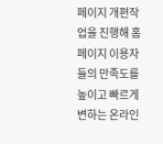페이지 개편작업을 진행해 홈페이지 이용자들의 만족도를 높이고 빠르게 변하는 온라인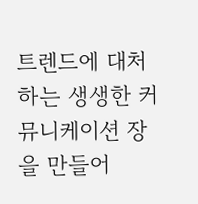트렌드에 대처하는 생생한 커뮤니케이션 장을 만들어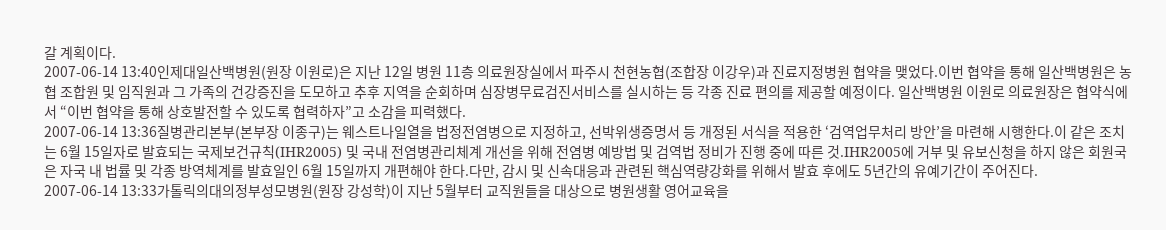갈 계획이다.
2007-06-14 13:40인제대일산백병원(원장 이원로)은 지난 12일 병원 11층 의료원장실에서 파주시 천현농협(조합장 이강우)과 진료지정병원 협약을 맺었다.이번 협약을 통해 일산백병원은 농협 조합원 및 임직원과 그 가족의 건강증진을 도모하고 추후 지역을 순회하며 심장병무료검진서비스를 실시하는 등 각종 진료 편의를 제공할 예정이다. 일산백병원 이원로 의료원장은 협약식에서 “이번 협약을 통해 상호발전할 수 있도록 협력하자”고 소감을 피력했다.
2007-06-14 13:36질병관리본부(본부장 이종구)는 웨스트나일열을 법정전염병으로 지정하고, 선박위생증명서 등 개정된 서식을 적용한 ‘검역업무처리 방안’을 마련해 시행한다.이 같은 조치는 6월 15일자로 발효되는 국제보건규칙(IHR2005) 및 국내 전염병관리체계 개선을 위해 전염병 예방법 및 검역법 정비가 진행 중에 따른 것.IHR2005에 거부 및 유보신청을 하지 않은 회원국은 자국 내 법률 및 각종 방역체계를 발효일인 6월 15일까지 개편해야 한다.다만, 감시 및 신속대응과 관련된 핵심역량강화를 위해서 발효 후에도 5년간의 유예기간이 주어진다.
2007-06-14 13:33가톨릭의대의정부성모병원(원장 강성학)이 지난 5월부터 교직원들을 대상으로 병원생활 영어교육을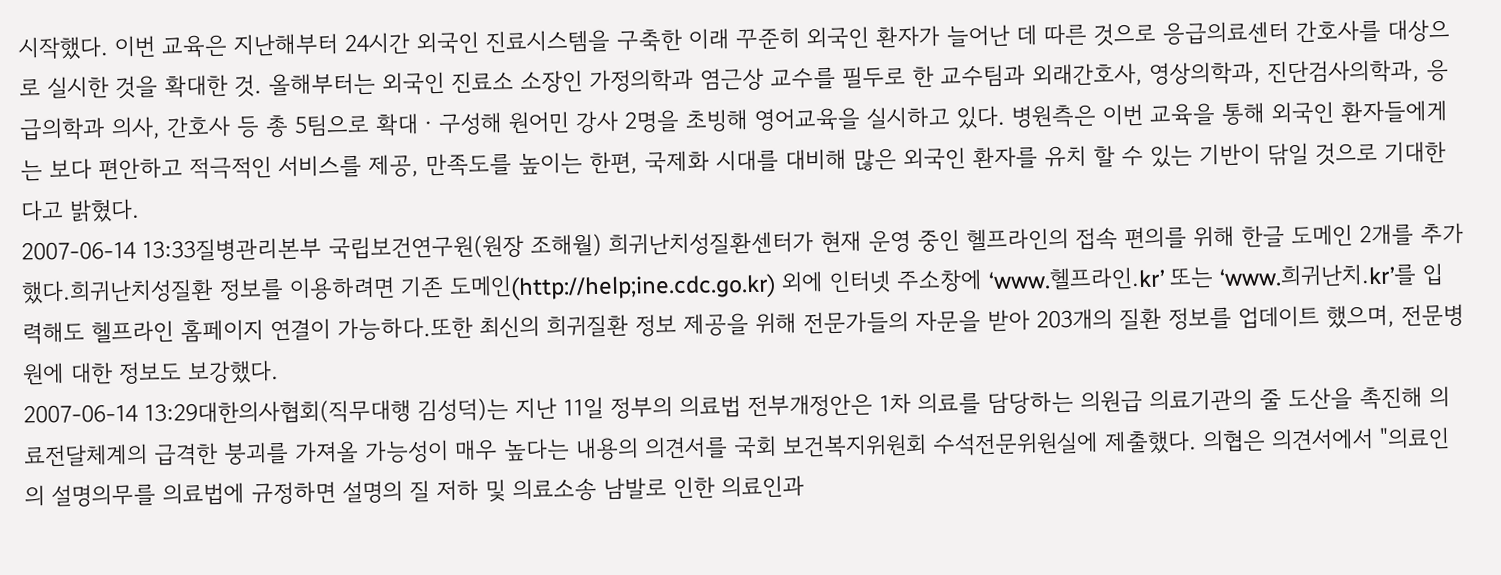시작했다. 이번 교육은 지난해부터 24시간 외국인 진료시스템을 구축한 이래 꾸준히 외국인 환자가 늘어난 데 따른 것으로 응급의료센터 간호사를 대상으로 실시한 것을 확대한 것. 올해부터는 외국인 진료소 소장인 가정의학과 염근상 교수를 필두로 한 교수팀과 외래간호사, 영상의학과, 진단검사의학과, 응급의학과 의사, 간호사 등 총 5팀으로 확대ㆍ구성해 원어민 강사 2명을 초빙해 영어교육을 실시하고 있다. 병원측은 이번 교육을 통해 외국인 환자들에게는 보다 편안하고 적극적인 서비스를 제공, 만족도를 높이는 한편, 국제화 시대를 대비해 많은 외국인 환자를 유치 할 수 있는 기반이 닦일 것으로 기대한다고 밝혔다.
2007-06-14 13:33질병관리본부 국립보건연구원(원장 조해월) 희귀난치성질환센터가 현재 운영 중인 헬프라인의 접속 편의를 위해 한글 도메인 2개를 추가했다.희귀난치성질환 정보를 이용하려면 기존 도메인(http://help;ine.cdc.go.kr) 외에 인터넷 주소창에 ‘www.헬프라인.kr’ 또는 ‘www.희귀난치.kr’를 입력해도 헬프라인 홈페이지 연결이 가능하다.또한 최신의 희귀질환 정보 제공을 위해 전문가들의 자문을 받아 203개의 질환 정보를 업데이트 했으며, 전문병원에 대한 정보도 보강했다.
2007-06-14 13:29대한의사협회(직무대행 김성덕)는 지난 11일 정부의 의료법 전부개정안은 1차 의료를 담당하는 의원급 의료기관의 줄 도산을 촉진해 의료전달체계의 급격한 붕괴를 가져올 가능성이 매우 높다는 내용의 의견서를 국회 보건복지위원회 수석전문위원실에 제출했다. 의협은 의견서에서 "의료인의 설명의무를 의료법에 규정하면 설명의 질 저하 및 의료소송 남발로 인한 의료인과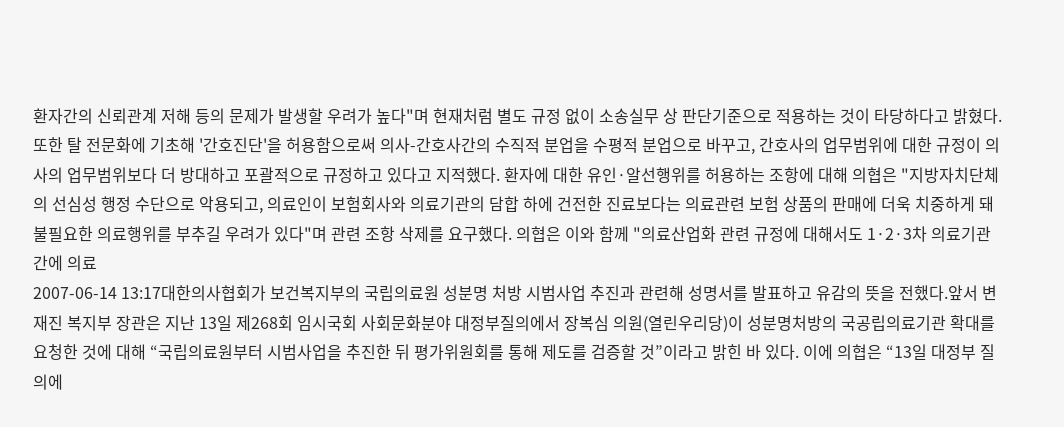환자간의 신뢰관계 저해 등의 문제가 발생할 우려가 높다"며 현재처럼 별도 규정 없이 소송실무 상 판단기준으로 적용하는 것이 타당하다고 밝혔다. 또한 탈 전문화에 기초해 '간호진단'을 허용함으로써 의사-간호사간의 수직적 분업을 수평적 분업으로 바꾸고, 간호사의 업무범위에 대한 규정이 의사의 업무범위보다 더 방대하고 포괄적으로 규정하고 있다고 지적했다. 환자에 대한 유인·알선행위를 허용하는 조항에 대해 의협은 "지방자치단체의 선심성 행정 수단으로 악용되고, 의료인이 보험회사와 의료기관의 담합 하에 건전한 진료보다는 의료관련 보험 상품의 판매에 더욱 치중하게 돼 불필요한 의료행위를 부추길 우려가 있다"며 관련 조항 삭제를 요구했다. 의협은 이와 함께 "의료산업화 관련 규정에 대해서도 1·2·3차 의료기관 간에 의료
2007-06-14 13:17대한의사협회가 보건복지부의 국립의료원 성분명 처방 시범사업 추진과 관련해 성명서를 발표하고 유감의 뜻을 전했다.앞서 변재진 복지부 장관은 지난 13일 제268회 임시국회 사회문화분야 대정부질의에서 장복심 의원(열린우리당)이 성분명처방의 국공립의료기관 확대를 요청한 것에 대해 “국립의료원부터 시범사업을 추진한 뒤 평가위원회를 통해 제도를 검증할 것”이라고 밝힌 바 있다. 이에 의협은 “13일 대정부 질의에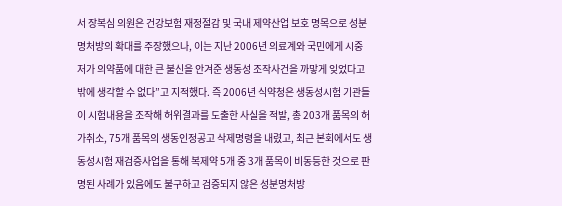서 장복심 의원은 건강보험 재정절감 및 국내 제약산업 보호 명목으로 성분명처방의 확대를 주장했으나, 이는 지난 2006년 의료계와 국민에게 시중 저가 의약품에 대한 큰 불신을 안겨준 생동성 조작사건을 까맣게 잊었다고 밖에 생각할 수 없다”고 지적했다. 즉 2006년 식약청은 생동성시험 기관들이 시험내용을 조작해 허위결과를 도출한 사실을 적발, 총 203개 품목의 허가취소, 75개 품목의 생동인정공고 삭제명령을 내렸고, 최근 본회에서도 생동성시험 재검증사업을 통해 복제약 5개 중 3개 품목이 비동등한 것으로 판명된 사례가 있음에도 불구하고 검증되지 않은 성분명처방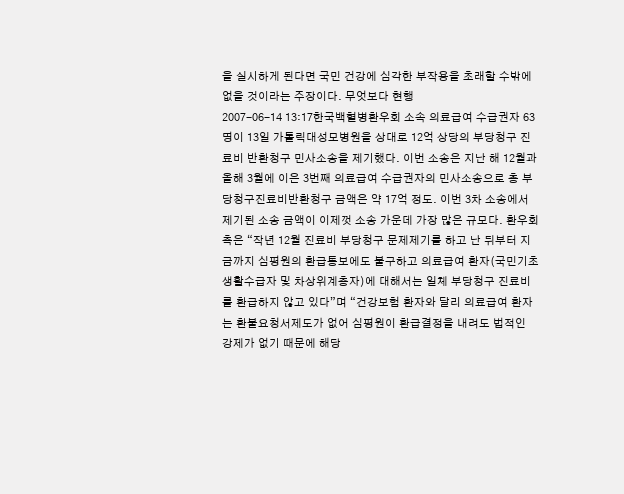을 실시하게 된다면 국민 건강에 심각한 부작용을 초래할 수밖에 없을 것이라는 주장이다. 무엇보다 현행
2007-06-14 13:17한국백혈병환우회 소속 의료급여 수급권자 63명이 13일 가톨릭대성모병원을 상대로 12억 상당의 부당청구 진료비 반환청구 민사소송을 제기했다. 이번 소송은 지난 해 12월과 올해 3월에 이은 3번째 의료급여 수급권자의 민사소송으로 총 부당청구진료비반환청구 금액은 약 17억 정도. 이번 3차 소송에서 제기된 소송 금액이 이제껏 소송 가운데 가장 많은 규모다. 환우회측은 “작년 12월 진료비 부당청구 문제제기를 하고 난 뒤부터 지금까지 심평원의 환급통보에도 불구하고 의료급여 환자(국민기초생활수급자 및 차상위계층자)에 대해서는 일체 부당청구 진료비를 환급하지 않고 있다”며 “건강보험 환자와 달리 의료급여 환자는 환불요청서제도가 없어 심평원이 환급결정을 내려도 법적인 강제가 없기 때문에 해당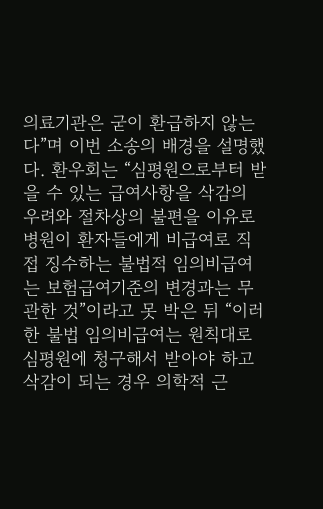의료기관은 굳이 환급하지 않는다”며 이번 소송의 배경을 설명했다. 환우회는 “심평원으로부터 받을 수 있는 급여사항을 삭감의 우려와 절차상의 불편을 이유로 병원이 환자들에게 비급여로 직접 징수하는 불법적 임의비급여는 보험급여기준의 변경과는 무관한 것”이라고 못 박은 뒤 “이러한 불법 임의비급여는 원칙대로 심평원에 청구해서 받아야 하고 삭감이 되는 경우 의학적 근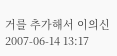거를 추가해서 이의신
2007-06-14 13:17